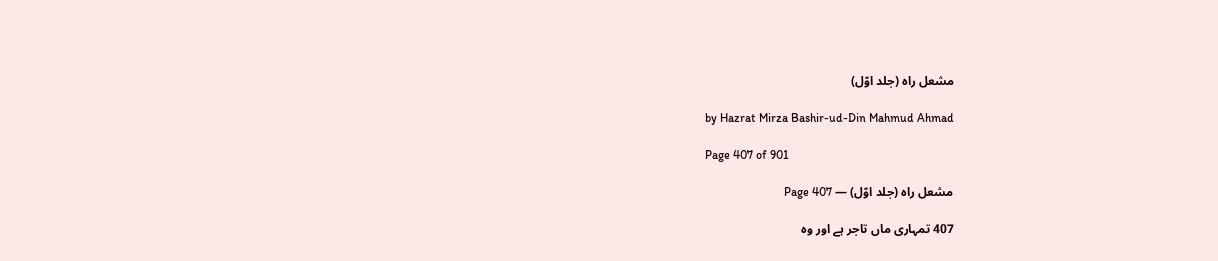مشعل راہ (جلد اوّل)

by Hazrat Mirza Bashir-ud-Din Mahmud Ahmad

Page 407 of 901

مشعل راہ (جلد اوّل) — Page 407

407 تمہاری ماں تاجر ہے اور وہ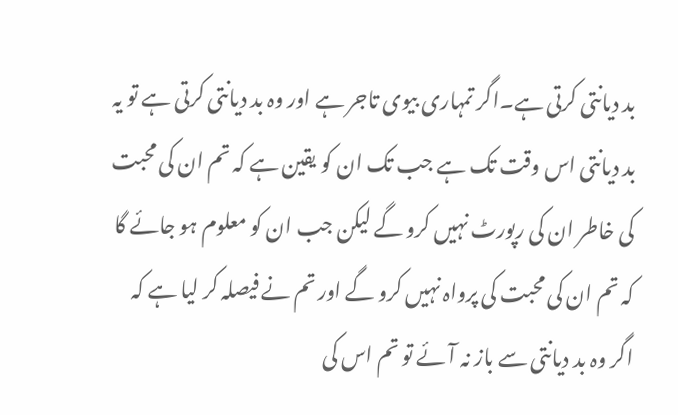بد دیانتی کرتی ہے۔اگر تمہاری بیوی تاجر ہے اور وہ بد دیانتی کرتی ہے تو یہ بد دیانتی اس وقت تک ہے جب تک ان کو یقین ہے کہ تم ان کی محبت کی خاطر ان کی رپورٹ نہیں کرو گے لیکن جب ان کو معلوم ہو جائے گا کہ تم ان کی محبت کی پرواہ نہیں کرو گے اور تم نے فیصلہ کر لیا ہے کہ اگر وہ بد دیانتی سے باز نہ آئے تو تم اس کی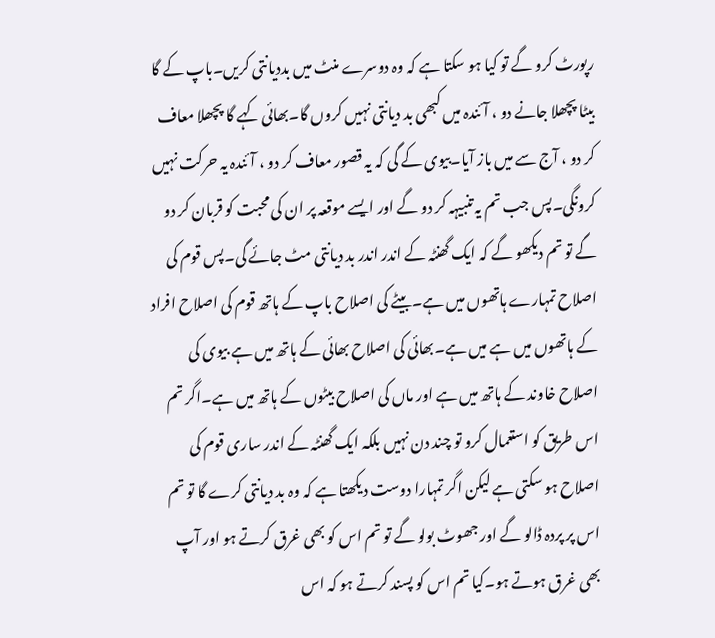رپورٹ کرو گے تو کیا ہو سکتا ہے کہ وہ دوسرے منٹ میں بددیانتی کریں۔باپ کے گا بیٹا پچھلا جانے دو ، آئندہ میں کبھی بد دیانتی نہیں کروں گا۔بھائی کہے گا پچھلا معاف کر دو ، آج سے میں باز آیا۔بیوی کے گی کہ یہ قصور معاف کر دو ، آئندہ یہ حرکت نہیں کرونگی۔پس جب تم یہ تنبیہہ کر دو گے اور ایسے موقعہ پر ان کی محبت کو قربان کر دو گے تو تم دیکھو گے کہ ایک گھنٹہ کے اندر اندر بد دیانتی مٹ جائے گی۔پس قوم کی اصلاح تمہارے ہاتھوں میں ہے۔بیٹے کی اصلاح باپ کے ہاتھ قوم کی اصلاح افراد کے ہاتھوں میں ہے میں ہے۔بھائی کی اصلاح بھائی کے ہاتھ میں ہے بیوی کی اصلاح خاوند کے ہاتھ میں ہے اور ماں کی اصلاح بیٹوں کے ہاتھ میں ہے۔اگر تم اس طریق کو استعمال کرو تو چند دن نہیں بلکہ ایک گھنٹہ کے اندر ساری قوم کی اصلاح ہو سکتی ہے لیکن اگر تمہارا دوست دیکھتا ہے کہ وہ بد دیانتی کرے گا تو تم اس پر پردہ ڈالو گے اور جھوٹ بولو گے تو تم اس کو بھی غرق کرتے ہو اور آپ بھی غرق ہوتے ہو۔کیا تم اس کو پسند کرتے ہو کہ اس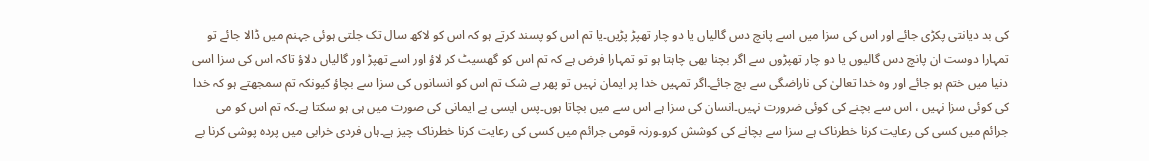کی بد دیانتی پکڑی جائے اور اس کی سزا میں اسے پانچ دس گالیاں یا دو چار تھپڑ پڑیں۔یا تم اس کو پسند کرتے ہو کہ اس کو لاکھ سال تک جلتی ہوئی جہنم میں ڈالا جائے تو تمہارا دوست ان پانچ دس گالیوں یا دو چار تھپڑوں سے اگر بچنا بھی چاہتا ہو تو تمہارا فرض ہے کہ تم اس کو گھسیٹ کر لاؤ اور اسے تھپڑ اور گالیاں دلاؤ تاکہ اس کی سزا اسی دنیا میں ختم ہو جائے اور وہ خدا تعالیٰ کی ناراضگی سے بچ جائے۔اگر تمہیں خدا پر ایمان نہیں تو پھر بے شک تم اس کو انسانوں کی سزا سے بچاؤ کیونکہ تم سمجھتے ہو کہ خدا کی کوئی سزا نہیں ، اس سے بچنے کی کوئی ضرورت نہیں۔انسان کی سزا ہے اس سے میں بچاتا ہوں۔پس ایسی بے ایمانی کی صورت میں ہی ہو سکتا ہے۔کہ تم اس کو می جرائم میں کسی کی رعایت کرنا خطرناک ہے سزا سے بچانے کی کوشش کرو۔ورنہ قومی جرائم میں کسی کی رعایت کرنا خطرناک چیز ہے۔ہاں فردی خرابی میں پردہ پوشی کرنا بے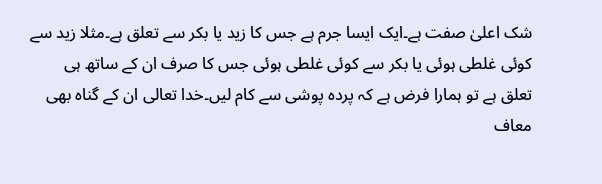شک اعلیٰ صفت ہے۔ایک ایسا جرم ہے جس کا زید یا بکر سے تعلق ہے۔مثلا زید سے کوئی غلطی ہوئی یا بکر سے کوئی غلطی ہوئی جس کا صرف ان کے ساتھ ہی تعلق ہے تو ہمارا فرض ہے کہ پردہ پوشی سے کام لیں۔خدا تعالی ان کے گناہ بھی معاف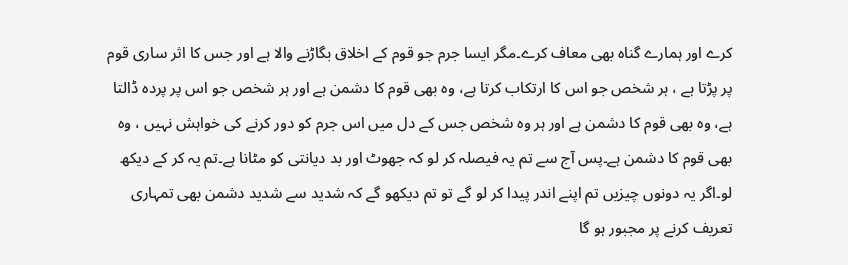کرے اور ہمارے گناہ بھی معاف کرے۔مگر ایسا جرم جو قوم کے اخلاق بگاڑنے والا ہے اور جس کا اثر ساری قوم پر پڑتا ہے ، ہر شخص جو اس کا ارتکاب کرتا ہے، وہ بھی قوم کا دشمن ہے اور ہر شخص جو اس پر پردہ ڈالتا ہے، وہ بھی قوم کا دشمن ہے اور ہر وہ شخص جس کے دل میں اس جرم کو دور کرنے کی خواہش نہیں ، وہ بھی قوم کا دشمن ہے۔پس آج سے تم یہ فیصلہ کر لو کہ جھوٹ اور بد دیانتی کو مٹانا ہے۔تم یہ کر کے دیکھ لو۔اگر یہ دونوں چیزیں تم اپنے اندر پیدا کر لو گے تو تم دیکھو گے کہ شدید سے شدید دشمن بھی تمہاری تعریف کرنے پر مجبور ہو گا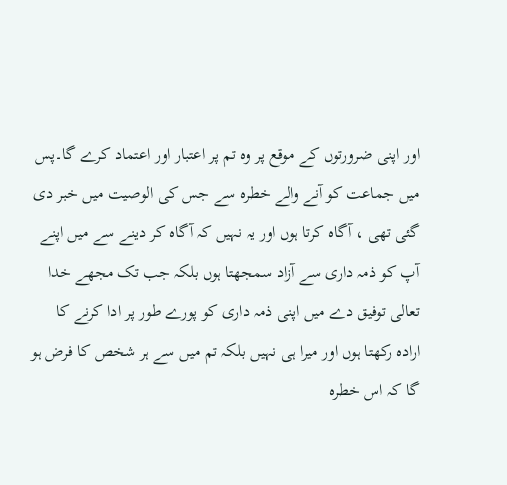اور اپنی ضرورتوں کے موقع پر وہ تم پر اعتبار اور اعتماد کرے گا۔پس میں جماعت کو آنے والے خطرہ سے جس کی الوصیت میں خبر دی گئی تھی ، آگاہ کرتا ہوں اور یہ نہیں کہ آگاہ کر دینے سے میں اپنے آپ کو ذمہ داری سے آزاد سمجھتا ہوں بلکہ جب تک مجھے خدا تعالی توفیق دے میں اپنی ذمہ داری کو پورے طور پر ادا کرنے کا ارادہ رکھتا ہوں اور میرا ہی نہیں بلکہ تم میں سے ہر شخص کا فرض ہو گا کہ اس خطرہ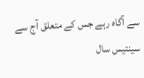سے آگاہ رہے جس کے متعلق آج سے سینتیس سال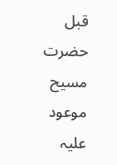قبل حضرت مسیح موعود علیہ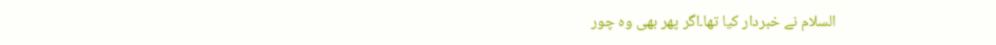السلام نے خبردار کیا تھا۔اگر پھر بھی وہ چور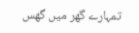تمہارے گھر میں گھس